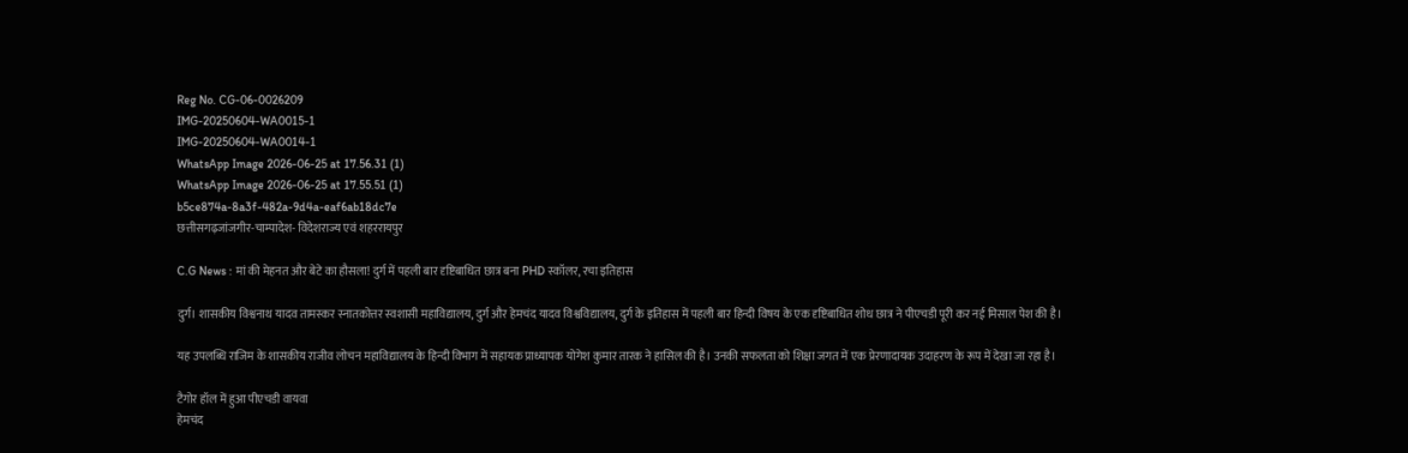Reg No. CG-06-0026209
IMG-20250604-WA0015-1
IMG-20250604-WA0014-1
WhatsApp Image 2026-06-25 at 17.56.31 (1)
WhatsApp Image 2026-06-25 at 17.55.51 (1)
b5ce874a-8a3f-482a-9d4a-eaf6ab18dc7e
छत्तीसगढ़जांजगीर-चाम्पादेश- विदेशराज्य एवं शहररायपुर

C.G News : मां की मेहनत और बेटे का हौसला! दुर्ग में पहली बार दृष्टिबाधित छात्र बना PHD स्कॉलर, रचा इतिहास

दुर्ग। शासकीय विश्वनाथ यादव तामस्कर स्नातकोत्तर स्वशासी महाविद्यालय, दुर्ग और हेमचंद यादव विश्वविद्यालय, दुर्ग के इतिहास में पहली बार हिन्दी विषय के एक दृष्टिबाधित शोध छात्र ने पीएचडी पूरी कर नई मिसाल पेश की है।

यह उपलब्धि राजिम के शासकीय राजीव लोचन महाविद्यालय के हिन्दी विभाग में सहायक प्राध्यापक योगेश कुमार तारक ने हासिल की है। उनकी सफलता को शिक्षा जगत में एक प्रेरणादायक उदाहरण के रूप में देखा जा रहा है।

टैगोर हॉल में हुआ पीएचडी वायवा
हेमचंद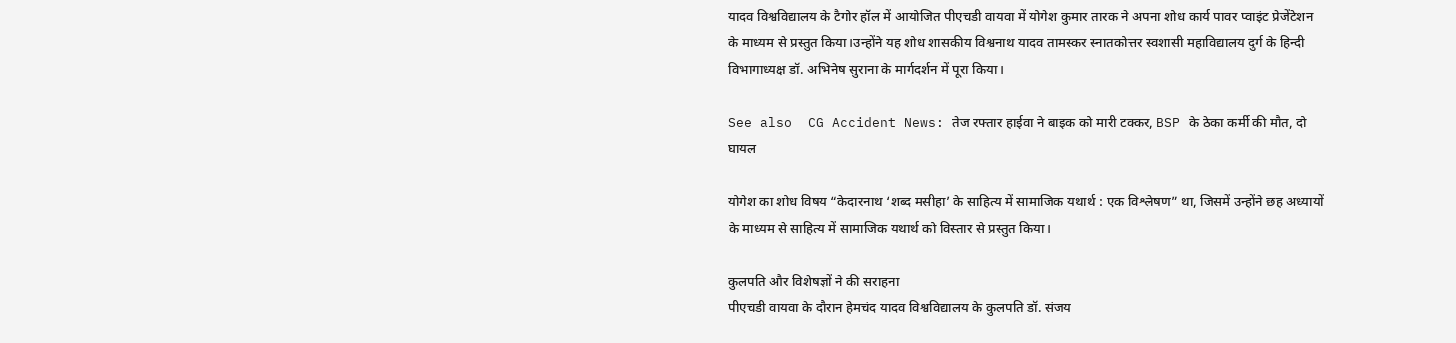यादव विश्वविद्यालय के टैगोर हॉल में आयोजित पीएचडी वायवा में योगेश कुमार तारक ने अपना शोध कार्य पावर प्वाइंट प्रेजेंटेशन के माध्यम से प्रस्तुत किया।उन्होंने यह शोध शासकीय विश्वनाथ यादव तामस्कर स्नातकोत्तर स्वशासी महाविद्यालय दुर्ग के हिन्दी विभागाध्यक्ष डॉ. अभिनेष सुराना के मार्गदर्शन में पूरा किया।

See also  CG Accident News: तेज रफ्तार हाईवा ने बाइक को मारी टक्कर, BSP के ठेका कर्मी की मौत, दो घायल

योगेश का शोध विषय “केदारनाथ ‘शब्द मसीहा’ के साहित्य में सामाजिक यथार्थ : एक विश्लेषण” था, जिसमें उन्होंने छह अध्यायों के माध्यम से साहित्य में सामाजिक यथार्थ को विस्तार से प्रस्तुत किया।

कुलपति और विशेषज्ञों ने की सराहना
पीएचडी वायवा के दौरान हेमचंद यादव विश्वविद्यालय के कुलपति डॉ. संजय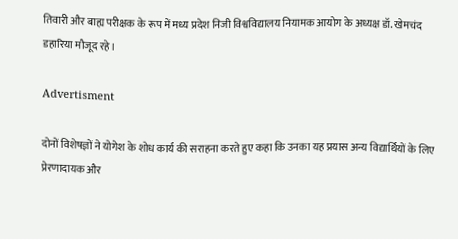तिवारी और बाह्य परीक्षक के रूप में मध्य प्रदेश निजी विश्वविद्यालय नियामक आयोग के अध्यक्ष डॉ. खेमचंद डहारिया मौजूद रहे।

Advertisment

दोनों विशेषज्ञों ने योगेश के शोध कार्य की सराहना करते हुए कहा कि उनका यह प्रयास अन्य विद्यार्थियों के लिए प्रेरणादायक और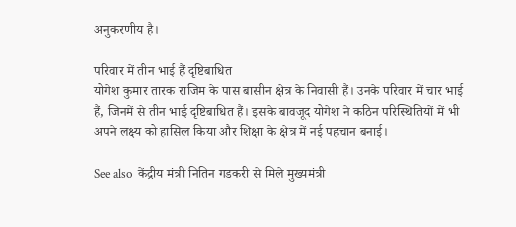अनुकरणीय है।

परिवार में तीन भाई हैं दृष्टिबाधित
योगेश कुमार तारक राजिम के पास बासीन क्षेत्र के निवासी हैं। उनके परिवार में चार भाई हैं, जिनमें से तीन भाई दृष्टिबाधित हैं। इसके बावजूद योगेश ने कठिन परिस्थितियों में भी अपने लक्ष्य को हासिल किया और शिक्षा के क्षेत्र में नई पहचान बनाई।

See also  केंद्रीय मंत्री नितिन गडकरी से मिले मुख्यमंत्री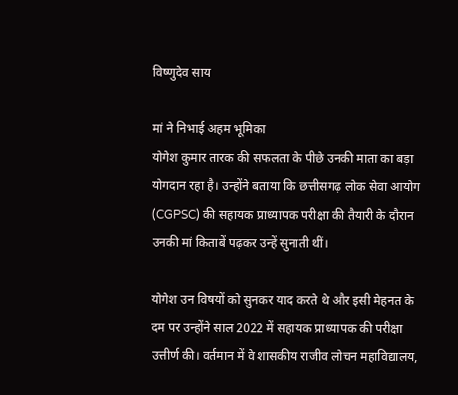विष्णुदेव साय

मां ने निभाई अहम भूमिका
योगेश कुमार तारक की सफलता के पीछे उनकी माता का बड़ा योगदान रहा है। उन्होंने बताया कि छत्तीसगढ़ लोक सेवा आयोग (CGPSC) की सहायक प्राध्यापक परीक्षा की तैयारी के दौरान उनकी मां किताबें पढ़कर उन्हें सुनाती थीं।

योगेश उन विषयों को सुनकर याद करते थे और इसी मेहनत के दम पर उन्होंने साल 2022 में सहायक प्राध्यापक की परीक्षा उत्तीर्ण की। वर्तमान में वे शासकीय राजीव लोचन महाविद्यालय,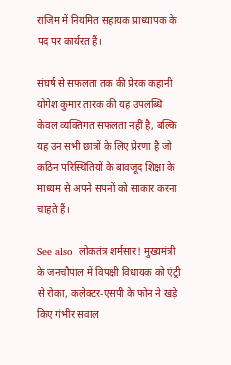राजिम में नियमित सहायक प्राध्यापक के पद पर कार्यरत हैं।

संघर्ष से सफलता तक की प्रेरक कहानी
योगेश कुमार तारक की यह उपलब्धि केवल व्यक्तिगत सफलता नहीं है, बल्कि यह उन सभी छात्रों के लिए प्रेरणा है जो कठिन परिस्थितियों के बावजूद शिक्षा के माध्यम से अपने सपनों को साकार करना चाहते हैं।

See also  लोकतंत्र शर्मसार! मुख्यमंत्री के जनचौपाल में विपक्षी विधायक को एंट्री से रोका, कलेक्टर-एसपी के फोन ने खड़े किए गंभीर सवाल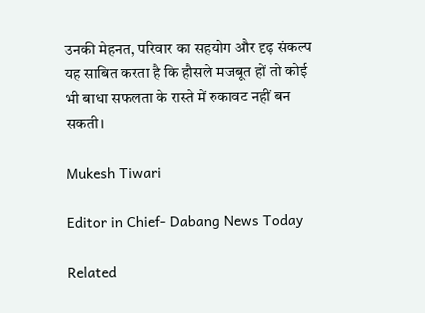उनकी मेहनत, परिवार का सहयोग और दृढ़ संकल्प यह साबित करता है कि हौसले मजबूत हों तो कोई भी बाधा सफलता के रास्ते में रुकावट नहीं बन सकती।

Mukesh Tiwari

Editor in Chief- Dabang News Today

Related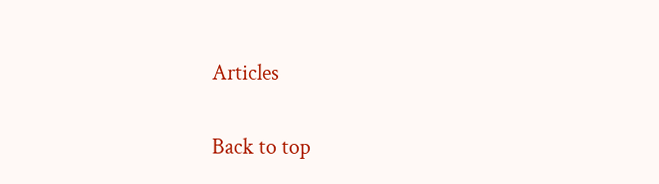Articles

Back to top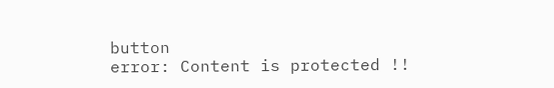button
error: Content is protected !!